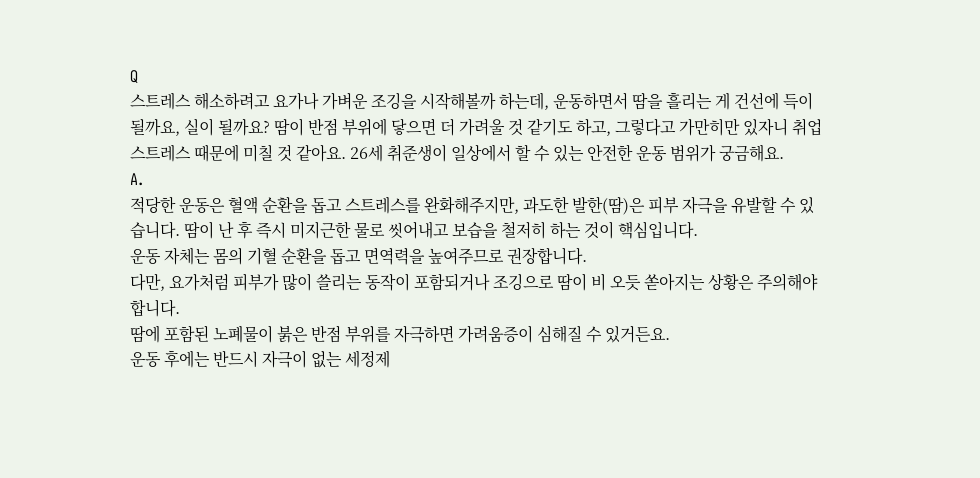Q
스트레스 해소하려고 요가나 가벼운 조깅을 시작해볼까 하는데, 운동하면서 땀을 흘리는 게 건선에 득이 될까요, 실이 될까요? 땀이 반점 부위에 닿으면 더 가려울 것 같기도 하고, 그렇다고 가만히만 있자니 취업 스트레스 때문에 미칠 것 같아요. 26세 취준생이 일상에서 할 수 있는 안전한 운동 범위가 궁금해요.
A.
적당한 운동은 혈액 순환을 돕고 스트레스를 완화해주지만, 과도한 발한(땀)은 피부 자극을 유발할 수 있습니다. 땀이 난 후 즉시 미지근한 물로 씻어내고 보습을 철저히 하는 것이 핵심입니다.
운동 자체는 몸의 기혈 순환을 돕고 면역력을 높여주므로 권장합니다.
다만, 요가처럼 피부가 많이 쓸리는 동작이 포함되거나 조깅으로 땀이 비 오듯 쏟아지는 상황은 주의해야 합니다.
땀에 포함된 노폐물이 붉은 반점 부위를 자극하면 가려움증이 심해질 수 있거든요.
운동 후에는 반드시 자극이 없는 세정제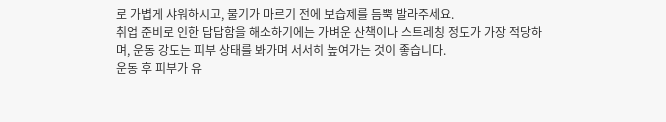로 가볍게 샤워하시고, 물기가 마르기 전에 보습제를 듬뿍 발라주세요.
취업 준비로 인한 답답함을 해소하기에는 가벼운 산책이나 스트레칭 정도가 가장 적당하며, 운동 강도는 피부 상태를 봐가며 서서히 높여가는 것이 좋습니다.
운동 후 피부가 유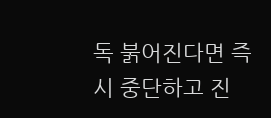독 붉어진다면 즉시 중단하고 진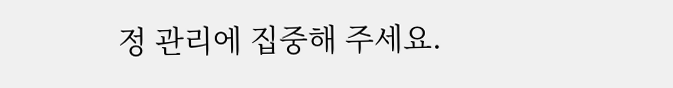정 관리에 집중해 주세요.